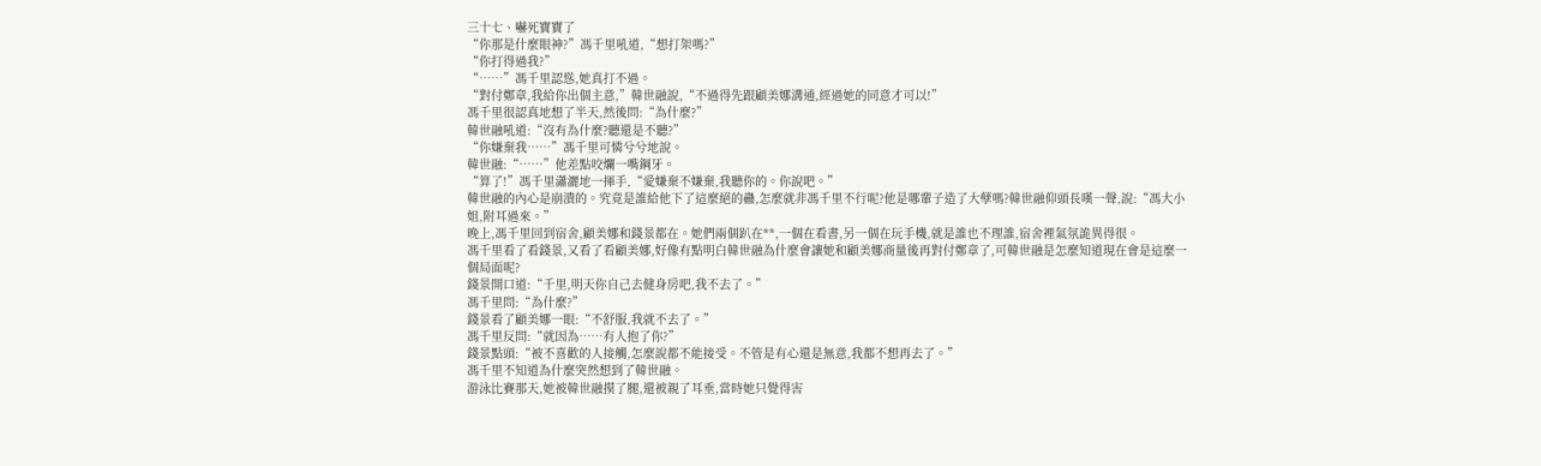三十七、嚇死寶寶了
“你那是什麼眼神?”馮千里吼道,“想打架嗎?”
“你打得過我?”
“……”馮千里認慫,她真打不過。
“對付鄭章,我給你出個主意,”韓世融說,“不過得先跟顧美娜溝通,經過她的同意才可以!”
馮千里很認真地想了半天,然後問:“為什麼?”
韓世融吼道:“沒有為什麼?聽還是不聽?”
“你嫌棄我……”馮千里可憐兮兮地說。
韓世融:“……”他差點咬爛一嘴鋼牙。
“算了!”馮千里瀟灑地一揮手,“愛嫌棄不嫌棄,我聽你的。你說吧。”
韓世融的內心是崩潰的。究竟是誰給他下了這麼絕的蠱,怎麼就非馮千里不行呢?他是哪輩子造了大孽嗎?韓世融仰頭長嘆一聲,說:“馮大小姐,附耳過來。”
晚上,馮千里回到宿舍,顧美娜和錢景都在。她們兩個趴在**,一個在看書,另一個在玩手機,就是誰也不理誰,宿舍裡氣氛詭異得很。
馮千里看了看錢景,又看了看顧美娜,好像有點明白韓世融為什麼會讓她和顧美娜商量後再對付鄭章了,可韓世融是怎麼知道現在會是這麼一個局面呢?
錢景開口道:“千里,明天你自己去健身房吧,我不去了。”
馮千里問:“為什麼?”
錢景看了顧美娜一眼:“不舒服,我就不去了。”
馮千里反問:“就因為……有人抱了你?”
錢景點頭:“被不喜歡的人接觸,怎麼說都不能接受。不管是有心還是無意,我都不想再去了。”
馮千里不知道為什麼突然想到了韓世融。
游泳比賽那天,她被韓世融摸了腿,還被親了耳垂,當時她只覺得害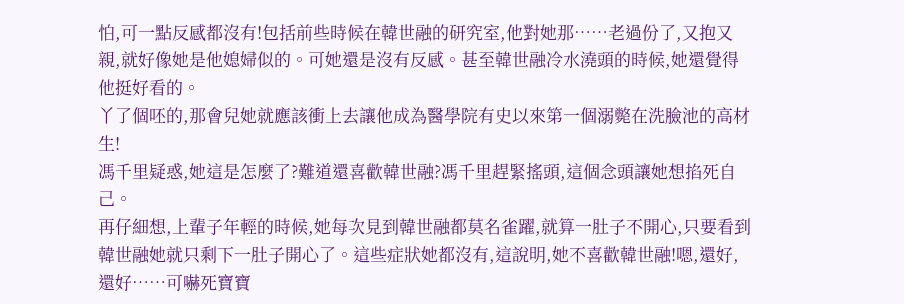怕,可一點反感都沒有!包括前些時候在韓世融的研究室,他對她那……老過份了,又抱又親,就好像她是他媳婦似的。可她還是沒有反感。甚至韓世融冷水澆頭的時候,她還覺得他挺好看的。
丫了個呸的,那會兒她就應該衝上去讓他成為醫學院有史以來第一個溺斃在洗臉池的高材生!
馮千里疑惑,她這是怎麼了?難道還喜歡韓世融?馮千里趕緊搖頭,這個念頭讓她想掐死自己。
再仔細想,上輩子年輕的時候,她每次見到韓世融都莫名雀躍,就算一肚子不開心,只要看到韓世融她就只剩下一肚子開心了。這些症狀她都沒有,這說明,她不喜歡韓世融!嗯,還好,還好……可嚇死寶寶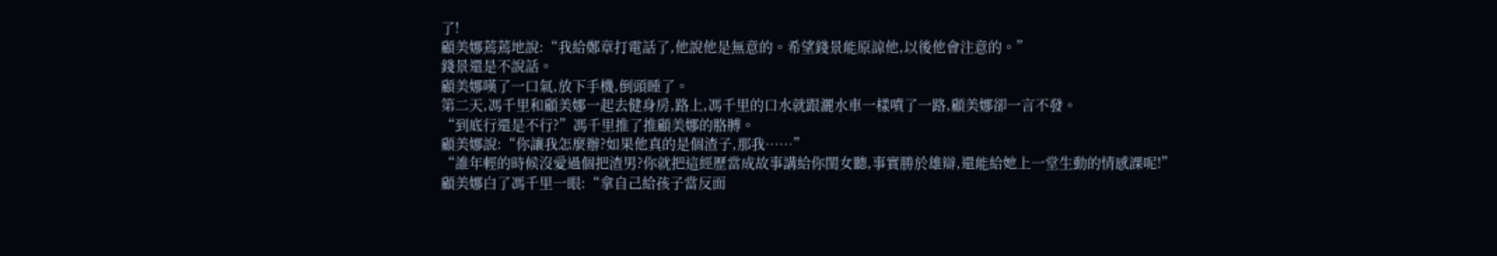了!
顧美娜蔫蔫地說:“我給鄭章打電話了,他說他是無意的。希望錢景能原諒他,以後他會注意的。”
錢景還是不說話。
顧美娜嘆了一口氣,放下手機,倒頭睡了。
第二天,馮千里和顧美娜一起去健身房,路上,馮千里的口水就跟灑水車一樣噴了一路,顧美娜卻一言不發。
“到底行還是不行?”馮千里推了推顧美娜的胳膊。
顧美娜說:“你讓我怎麼辦?如果他真的是個渣子,那我……”
“誰年輕的時候沒愛過個把渣男?你就把這經歷當成故事講給你閨女聽,事實勝於雄辯,還能給她上一堂生動的情感課呢!”
顧美娜白了馮千里一眼:“拿自己給孩子當反面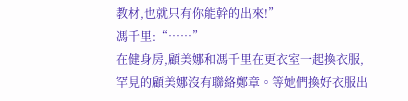教材,也就只有你能幹的出來!”
馮千里:“……”
在健身房,顧美娜和馮千里在更衣室一起換衣服,罕見的顧美娜沒有聯絡鄭章。等她們換好衣服出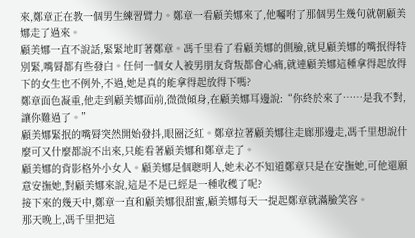來,鄭章正在教一個男生練習臂力。鄭章一看顧美娜來了,他囑咐了那個男生幾句就朝顧美娜走了過來。
顧美娜一直不說話,緊緊地盯著鄭章。馮千里看了看顧美娜的側臉,就見顧美娜的嘴抿得特別緊,嘴脣都有些發白。任何一個女人被男朋友背叛都會心痛,就連顧美娜這種拿得起放得下的女生也不例外,不過,她是真的能拿得起放得下嗎?
鄭章面色凝重,他走到顧美娜面前,微微傾身,在顧美娜耳邊說:“你終於來了……是我不對,讓你難過了。”
顧美娜緊抿的嘴脣突然開始發抖,眼圈泛紅。鄭章拉著顧美娜往走廊那邊走,馮千里想說什麼可又什麼都說不出來,只能看著顧美娜和鄭章走了。
顧美娜的背影格外小女人。顧美娜是個聰明人,她未必不知道鄭章只是在安撫她,可他還願意安撫她,對顧美娜來說,這是不是已經是一種收穫了呢?
接下來的幾天中,鄭章一直和顧美娜很甜蜜,顧美娜每天一提起鄭章就滿臉笑容。
那天晚上,馮千里把這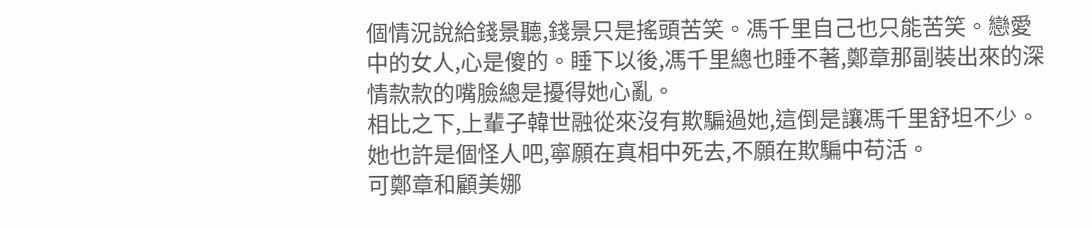個情況說給錢景聽,錢景只是搖頭苦笑。馮千里自己也只能苦笑。戀愛中的女人,心是傻的。睡下以後,馮千里總也睡不著,鄭章那副裝出來的深情款款的嘴臉總是擾得她心亂。
相比之下,上輩子韓世融從來沒有欺騙過她,這倒是讓馮千里舒坦不少。她也許是個怪人吧,寧願在真相中死去,不願在欺騙中苟活。
可鄭章和顧美娜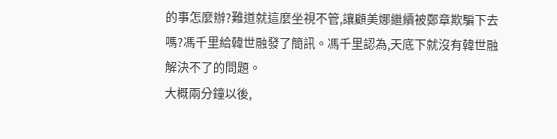的事怎麼辦?難道就這麼坐視不管,讓顧美娜繼續被鄭章欺騙下去嗎?馮千里給韓世融發了簡訊。馮千里認為,天底下就沒有韓世融解決不了的問題。
大概兩分鐘以後,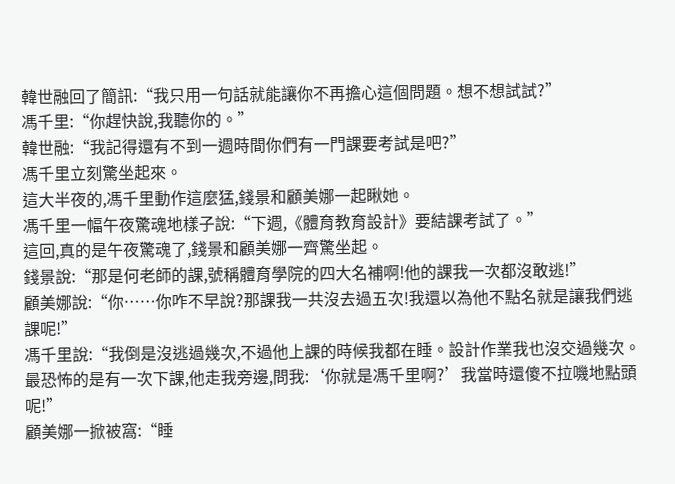韓世融回了簡訊:“我只用一句話就能讓你不再擔心這個問題。想不想試試?”
馮千里:“你趕快說,我聽你的。”
韓世融:“我記得還有不到一週時間你們有一門課要考試是吧?”
馮千里立刻驚坐起來。
這大半夜的,馮千里動作這麼猛,錢景和顧美娜一起瞅她。
馮千里一幅午夜驚魂地樣子說:“下週,《體育教育設計》要結課考試了。”
這回,真的是午夜驚魂了,錢景和顧美娜一齊驚坐起。
錢景說:“那是何老師的課,號稱體育學院的四大名補啊!他的課我一次都沒敢逃!”
顧美娜說:“你……你咋不早說?那課我一共沒去過五次!我還以為他不點名就是讓我們逃課呢!”
馮千里說:“我倒是沒逃過幾次,不過他上課的時候我都在睡。設計作業我也沒交過幾次。最恐怖的是有一次下課,他走我旁邊,問我:‘你就是馮千里啊?’我當時還傻不拉嘰地點頭呢!”
顧美娜一掀被窩:“睡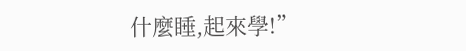什麼睡,起來學!”